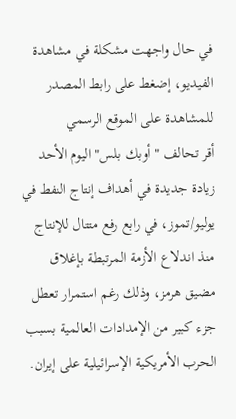في حال واجهت مشكلة في مشاهدة الفيديو، إضغط على رابط المصدر للمشاهدة على الموقع الرسمي
أقر تحالف " أوبك بلس" اليوم الأحد زيادة جديدة في أهداف إنتاج النفط في يوليو/تموز، في رابع رفع متتال للإنتاج منذ اندلاع الأزمة المرتبطة بإغلاق مضيق هرمز، وذلك رغم استمرار تعطل جزء كبير من الإمدادات العالمية بسبب الحرب الأمريكية الإسرائيلية على إيران.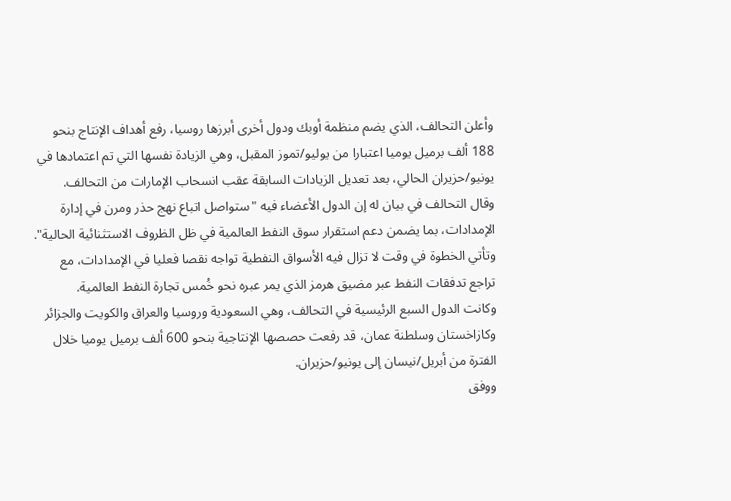وأعلن التحالف، الذي يضم منظمة أوبك ودول أخرى أبرزها روسيا، رفع أهداف الإنتاج بنحو 188 ألف برميل يوميا اعتبارا من يوليو/تموز المقبل، وهي الزيادة نفسها التي تم اعتمادها في يونيو/حزيران الحالي، بعد تعديل الزيادات السابقة عقب انسحاب الإمارات من التحالف.
وقال التحالف في بيان له إن الدول الأعضاء فيه "ستواصل اتباع نهج حذر ومرن في إدارة الإمدادات، بما يضمن دعم استقرار سوق النفط العالمية في ظل الظروف الاستثنائية الحالية".
وتأتي الخطوة في وقت لا تزال فيه الأسواق النفطية تواجه نقصا فعليا في الإمدادات، مع تراجع تدفقات النفط عبر مضيق هرمز الذي يمر عبره نحو خُمس تجارة النفط العالمية.
وكانت الدول السبع الرئيسية في التحالف، وهي السعودية وروسيا والعراق والكويت والجزائر وكازاخستان وسلطنة عمان، قد رفعت حصصها الإنتاجية بنحو 600 ألف برميل يوميا خلال الفترة من أبريل/نيسان إلى يونيو/حزيران.
ووفق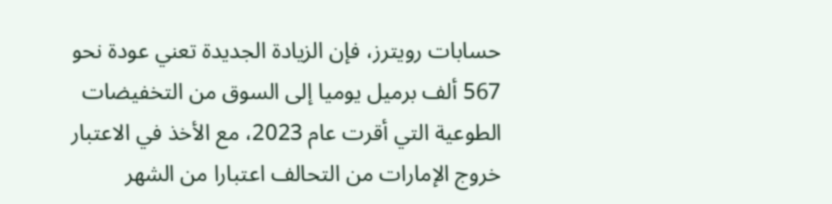حسابات رويترز، فإن الزيادة الجديدة تعني عودة نحو 567 ألف برميل يوميا إلى السوق من التخفيضات الطوعية التي أقرت عام 2023، مع الأخذ في الاعتبار خروج الإمارات من التحالف اعتبارا من الشهر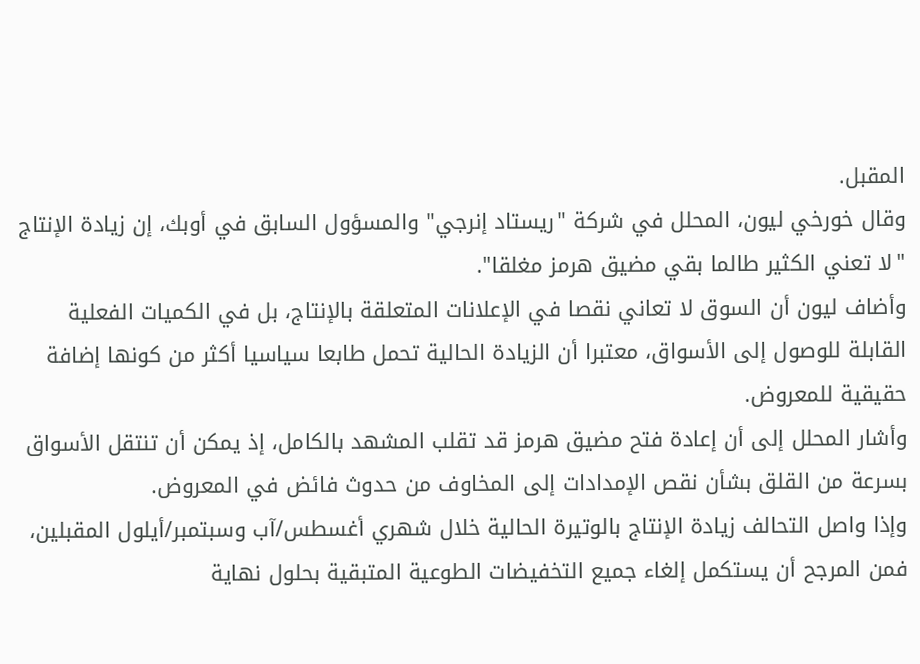المقبل.
وقال خورخي ليون، المحلل في شركة "ريستاد إنرجي" والمسؤول السابق في أوبك، إن زيادة الإنتاج "لا تعني الكثير طالما بقي مضيق هرمز مغلقا".
وأضاف ليون أن السوق لا تعاني نقصا في الإعلانات المتعلقة بالإنتاج، بل في الكميات الفعلية القابلة للوصول إلى الأسواق، معتبرا أن الزيادة الحالية تحمل طابعا سياسيا أكثر من كونها إضافة حقيقية للمعروض.
وأشار المحلل إلى أن إعادة فتح مضيق هرمز قد تقلب المشهد بالكامل، إذ يمكن أن تنتقل الأسواق بسرعة من القلق بشأن نقص الإمدادات إلى المخاوف من حدوث فائض في المعروض.
وإذا واصل التحالف زيادة الإنتاج بالوتيرة الحالية خلال شهري أغسطس/آب وسبتمبر/أيلول المقبلين، فمن المرجح أن يستكمل إلغاء جميع التخفيضات الطوعية المتبقية بحلول نهاية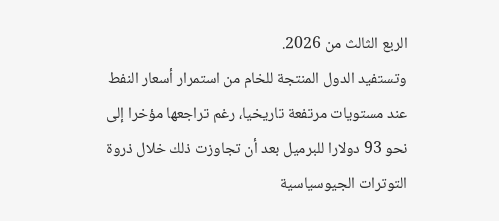الربع الثالث من 2026.
وتستفيد الدول المنتجة للخام من استمرار أسعار النفط عند مستويات مرتفعة تاريخيا، رغم تراجعها مؤخرا إلى نحو 93 دولارا للبرميل بعد أن تجاوزت ذلك خلال ذروة التوترات الجيوسياسية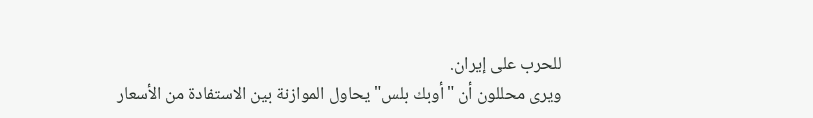للحرب على إيران.
ويرى محللون أن "أوبك بلس" يحاول الموازنة بين الاستفادة من الأسعار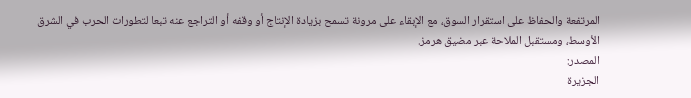المرتفعة والحفاظ على استقرار السوق، مع الإبقاء على مرونة تسمح بزيادة الإنتاج أو وقفه أو التراجع عنه تبعا لتطورات الحرب في الشرق الأوسط، ومستقبل الملاحة عبر مضيق هرمز.
المصدر:
الجزيرة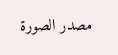مصدر الصورة